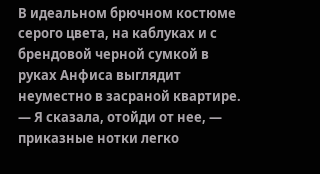В идеальном брючном костюме серого цвета, на каблуках и с брендовой черной сумкой в руках Анфиса выглядит неуместно в засраной квартире.
— Я сказала, отойди от нее, — приказные нотки легко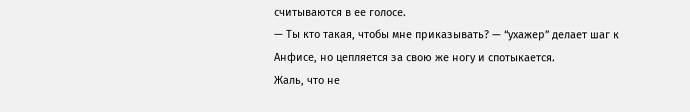считываются в ее голосе.
— Ты кто такая, чтобы мне приказывать? — “ухажер” делает шаг к Анфисе, но цепляется за свою же ногу и спотыкается.
Жаль, что не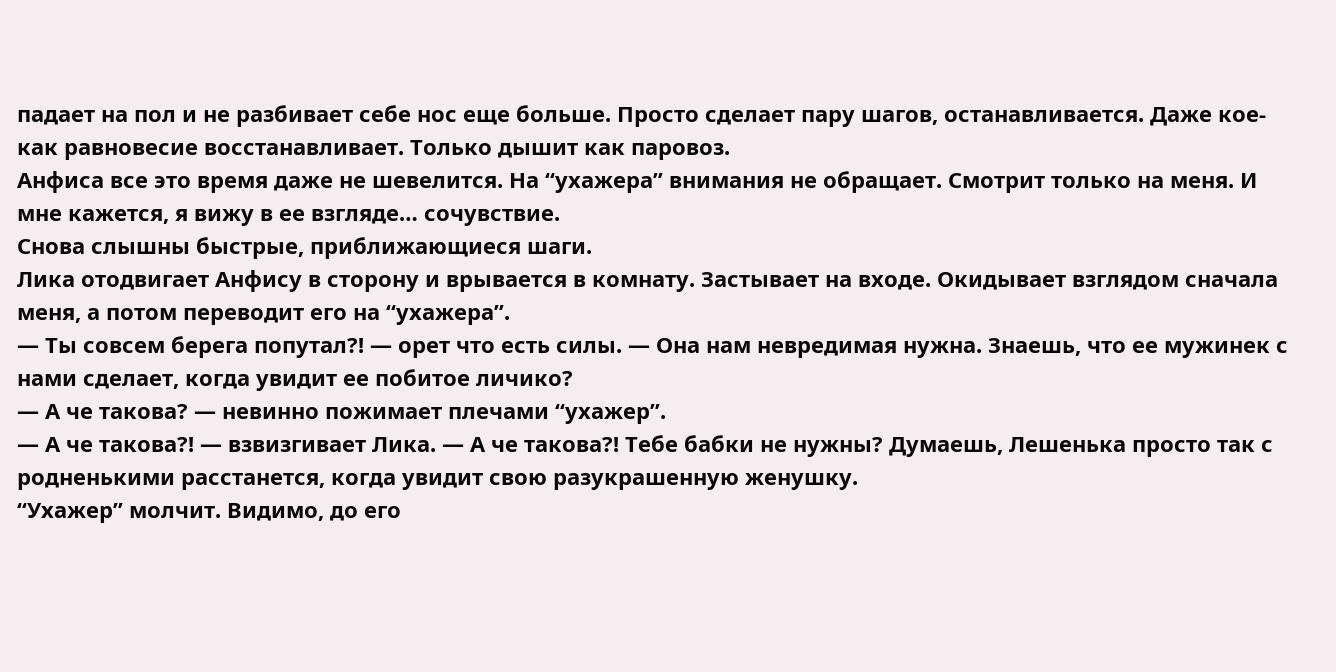падает на пол и не разбивает себе нос еще больше. Просто сделает пару шагов, останавливается. Даже кое-как равновесие восстанавливает. Только дышит как паровоз.
Анфиса все это время даже не шевелится. На “ухажера” внимания не обращает. Смотрит только на меня. И мне кажется, я вижу в ее взгляде… сочувствие.
Снова слышны быстрые, приближающиеся шаги.
Лика отодвигает Анфису в сторону и врывается в комнату. Застывает на входе. Окидывает взглядом сначала меня, а потом переводит его на “ухажера”.
— Ты совсем берега попутал?! — орет что есть силы. — Она нам невредимая нужна. Знаешь, что ее мужинек с нами сделает, когда увидит ее побитое личико?
— А че такова? — невинно пожимает плечами “ухажер”.
— А че такова?! — взвизгивает Лика. — А че такова?! Тебе бабки не нужны? Думаешь, Лешенька просто так с родненькими расстанется, когда увидит свою разукрашенную женушку.
“Ухажер” молчит. Видимо, до его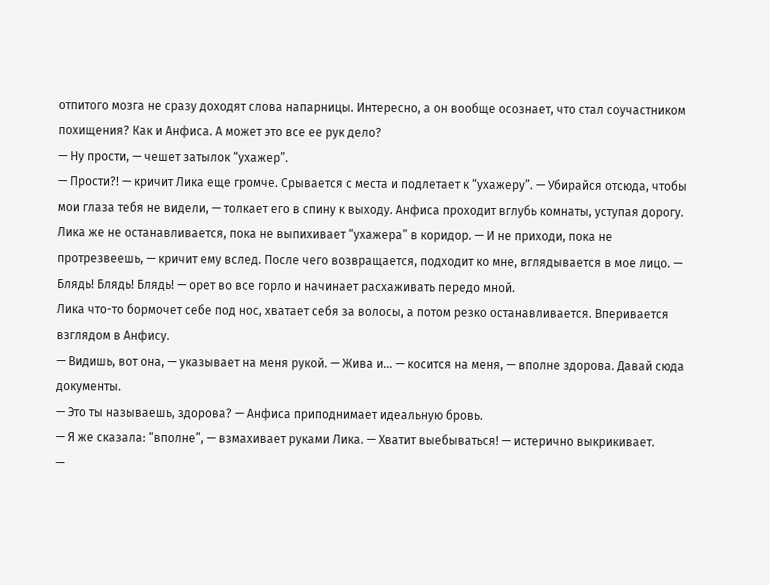отпитого мозга не сразу доходят слова напарницы. Интересно, а он вообще осознает, что стал соучастником похищения? Как и Анфиса. А может это все ее рук дело?
— Ну прости, — чешет затылок “ухажер”.
— Прости?! — кричит Лика еще громче. Срывается с места и подлетает к “ухажеру”. — Убирайся отсюда, чтобы мои глаза тебя не видели, — толкает его в спину к выходу. Анфиса проходит вглубь комнаты, уступая дорогу. Лика же не останавливается, пока не выпихивает “ухажера” в коридор. — И не приходи, пока не протрезвеешь, — кричит ему вслед. После чего возвращается, подходит ко мне, вглядывается в мое лицо. — Блядь! Блядь! Блядь! — орет во все горло и начинает расхаживать передо мной.
Лика что-то бормочет себе под нос, хватает себя за волосы, а потом резко останавливается. Вперивается взглядом в Анфису.
— Видишь, вот она, — указывает на меня рукой. — Жива и… — косится на меня, — вполне здорова. Давай сюда документы.
— Это ты называешь, здорова? — Анфиса приподнимает идеальную бровь.
— Я же сказала: “вполне”, — взмахивает руками Лика. — Хватит выебываться! — истерично выкрикивает.
—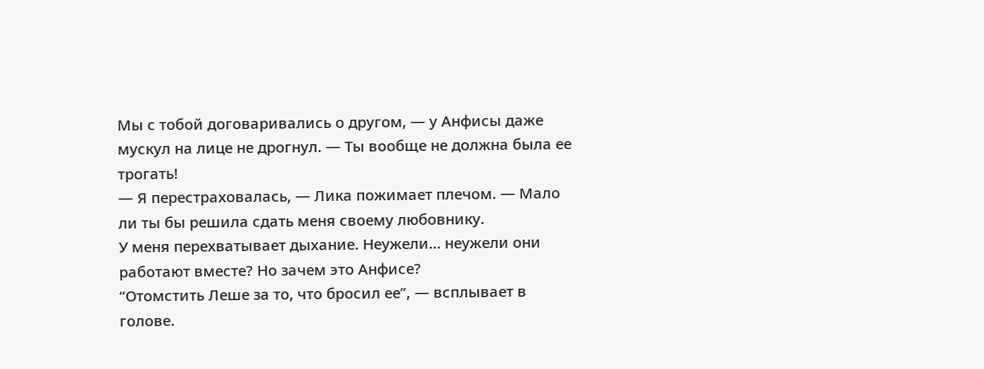Мы с тобой договаривались о другом, — у Анфисы даже мускул на лице не дрогнул. — Ты вообще не должна была ее трогать!
— Я перестраховалась, — Лика пожимает плечом. — Мало ли ты бы решила сдать меня своему любовнику.
У меня перехватывает дыхание. Неужели… неужели они работают вместе? Но зачем это Анфисе?
“Отомстить Леше за то, что бросил ее”, — всплывает в голове.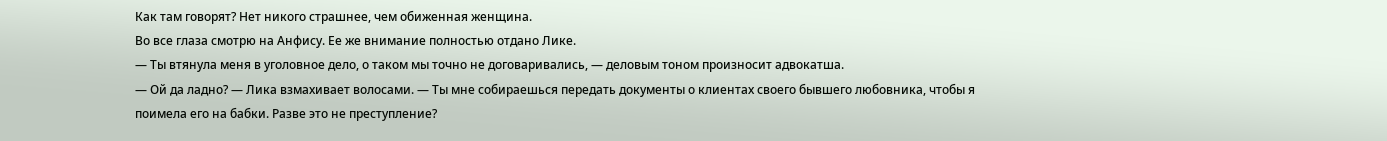Как там говорят? Нет никого страшнее, чем обиженная женщина.
Во все глаза смотрю на Анфису. Ее же внимание полностью отдано Лике.
— Ты втянула меня в уголовное дело, о таком мы точно не договаривались, — деловым тоном произносит адвокатша.
— Ой да ладно? — Лика взмахивает волосами. — Ты мне собираешься передать документы о клиентах своего бывшего любовника, чтобы я поимела его на бабки. Разве это не преступление?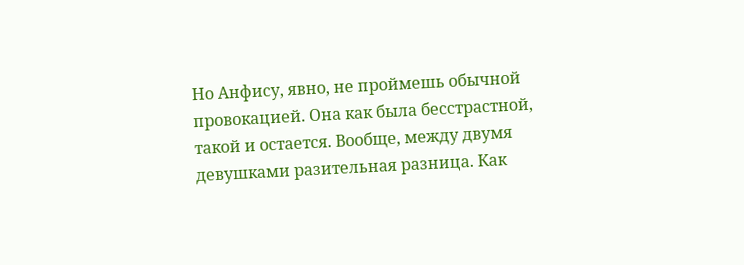Но Анфису, явно, не проймешь обычной провокацией. Она как была бесстрастной, такой и остается. Вообще, между двумя девушками разительная разница. Как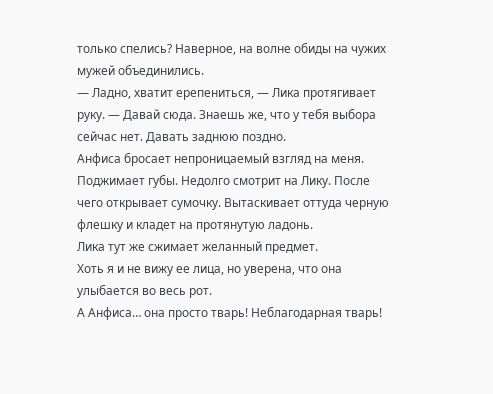только спелись? Наверное, на волне обиды на чужих мужей объединились.
— Ладно, хватит ерепениться, — Лика протягивает руку. — Давай сюда. Знаешь же, что у тебя выбора сейчас нет. Давать заднюю поздно.
Анфиса бросает непроницаемый взгляд на меня. Поджимает губы. Недолго смотрит на Лику. После чего открывает сумочку. Вытаскивает оттуда черную флешку и кладет на протянутую ладонь.
Лика тут же сжимает желанный предмет.
Хоть я и не вижу ее лица, но уверена, что она улыбается во весь рот.
А Анфиса… она просто тварь! Неблагодарная тварь!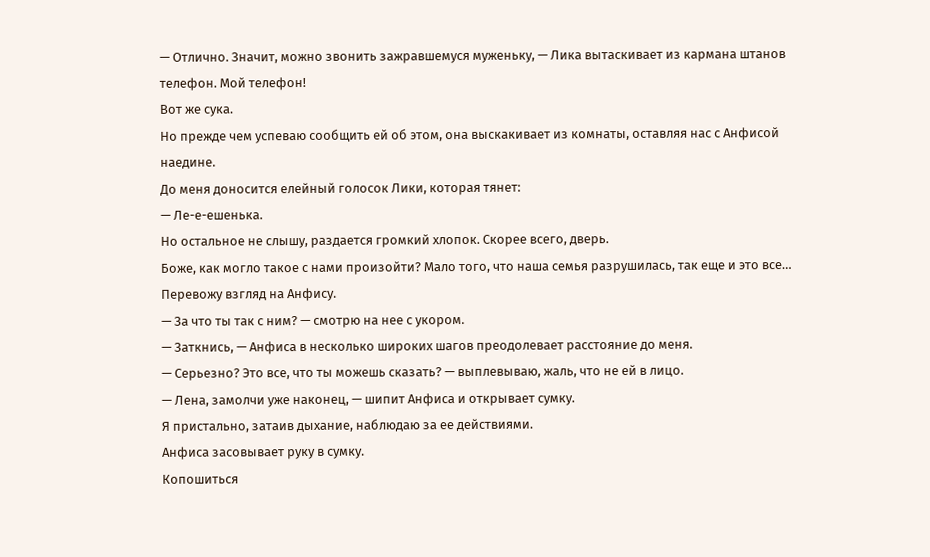— Отлично. Значит, можно звонить зажравшемуся муженьку, — Лика вытаскивает из кармана штанов телефон. Мой телефон!
Вот же сука.
Но прежде чем успеваю сообщить ей об этом, она выскакивает из комнаты, оставляя нас с Анфисой наедине.
До меня доносится елейный голосок Лики, которая тянет:
— Ле-е-ешенька.
Но остальное не слышу, раздается громкий хлопок. Скорее всего, дверь.
Боже, как могло такое с нами произойти? Мало того, что наша семья разрушилась, так еще и это все…
Перевожу взгляд на Анфису.
— За что ты так с ним? — смотрю на нее с укором.
— Заткнись, — Анфиса в несколько широких шагов преодолевает расстояние до меня.
— Серьезно? Это все, что ты можешь сказать? — выплевываю, жаль, что не ей в лицо.
— Лена, замолчи уже наконец, — шипит Анфиса и открывает сумку.
Я пристально, затаив дыхание, наблюдаю за ее действиями.
Анфиса засовывает руку в сумку.
Копошиться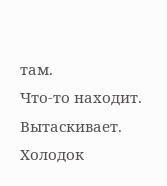там.
Что-то находит.
Вытаскивает.
Холодок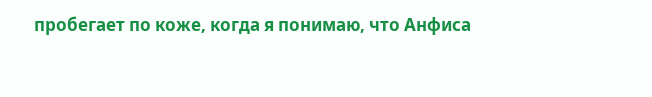пробегает по коже, когда я понимаю, что Анфиса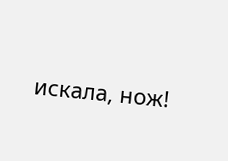искала, нож!